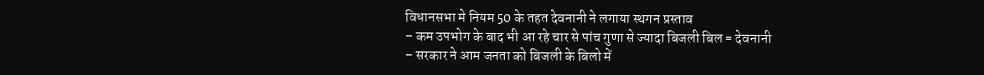विधानसभा मे नियम 50 के तहत देवनानी ने लगाया स्थगन प्रस्ताव
– कम उपभोग के बाद भी आ रहे चार से पांच गुणा से ज्यादा बिजली बिल = देवनानी
– सरकार ने आम जनता को बिजली के बिलो में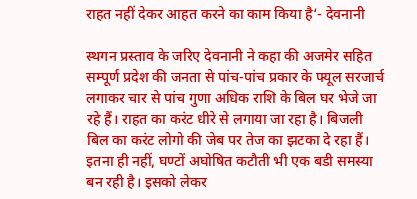राहत नहीं देकर आहत करने का काम किया है‘- देवनानी

स्थगन प्रस्ताव के जरिए देवनानी ने कहा की अजमेर सहित सम्पूर्ण प्रदेश की जनता से पांच-पांच प्रकार के फ्यूल सरजार्च लगाकर चार से पांच गुणा अधिक राशि के बिल घर भेजे जा रहे हैं। राहत का करंट धीरे से लगाया जा रहा है। बिजली बिल का करंट लोगो की जेब पर तेज का झटका दे रहा हैं। इतना ही नहीं, घण्टों अघोषित कटौती भी एक बडी समस्या बन रही है। इसको लेकर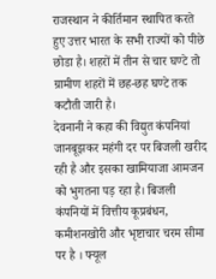राजस्थान ने कीर्तिमान स्थापित करते हुए उत्तर भारत के सभी राज्यों को पीछे छोडा है। शहरों में तीन से चार घण्टे तो ग्रामीण शहरों में छह-छह घण्टे तक कटौती जारी है।
देवनानी ने कहा की विद्युत कंपनियां जानबूझकर महंगी दर पर बिजली खरीद रही है और इसका खामियाजा आमजन को भुगतना पड़ रहा है। बिजली कंपनियों में वित्तीय कूप्रबंधन, कमीशनखोरी और भृष्टाचार चरम सीमा पर है । फ्यूल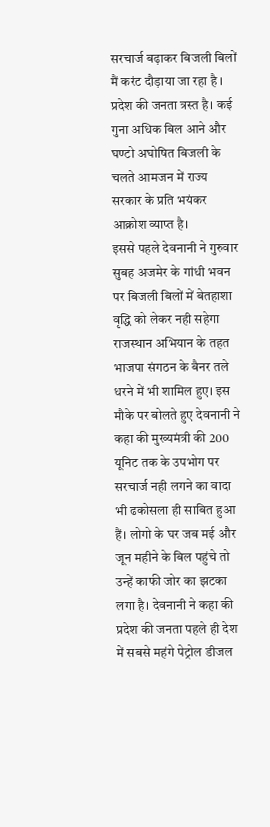सरचार्ज बढ़ाकर बिजली बिलों मैं करंट दौड़ाया जा रहा है । प्रदेश की जनता त्रस्त है। कई गुना अधिक बिल आने और घण्टो अघोषित बिजली के चलते आमजन में राज्य सरकार के प्रति भयंकर आक्रोश व्याप्त है।
इससे पहले देवनानी ने गुरुवार सुबह अजमेर के गांधी भवन पर बिजली बिलों में बेतहाशा वृद्धि को लेकर नही सहेगा राजस्थान अभियान के तहत भाजपा संगठन के बैनर तले धरने में भी शामिल हुए। इस मौके पर बोलते हुए देवनानी ने कहा की मुख्यमंत्री की 200 यूनिट तक के उपभोग पर सरचार्ज नही लगने का वादा भी ढकोसला ही साबित हुआ हैं। लोगो के घर जब मई और जून महीने के बिल पहुंचे तो उन्हें काफी जोर का झटका लगा है। देवनानी ने कहा की प्रदेश की जनता पहले ही देश में सबसे महंगे पेट्रोल डीजल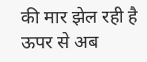की मार झेल रही है ऊपर से अब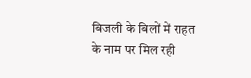बिजली के बिलों में राहत के नाम पर मिल रही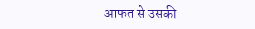आफत से उसकी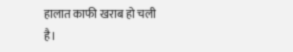हालात काफी खराब हो चली है।